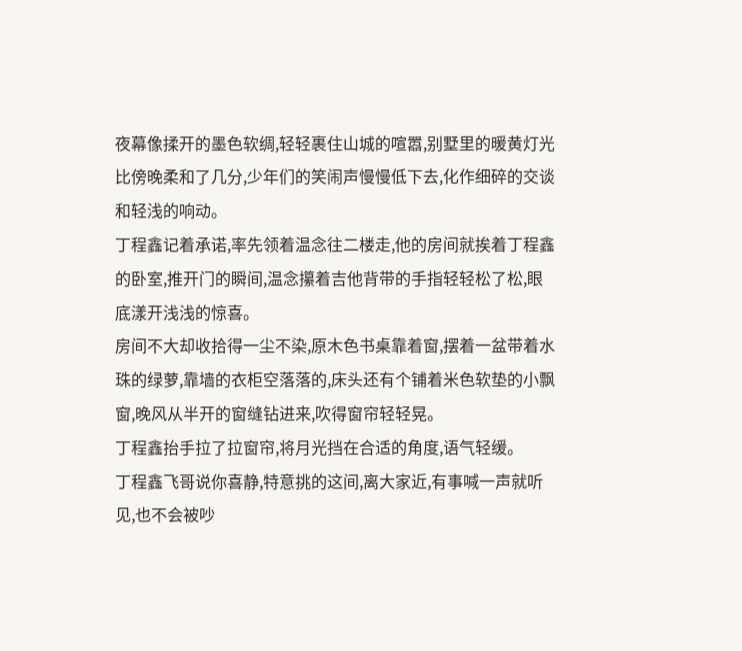夜幕像揉开的墨色软绸,轻轻裹住山城的喧嚣,别墅里的暖黄灯光比傍晚柔和了几分,少年们的笑闹声慢慢低下去,化作细碎的交谈和轻浅的响动。
丁程鑫记着承诺,率先领着温念往二楼走,他的房间就挨着丁程鑫的卧室,推开门的瞬间,温念攥着吉他背带的手指轻轻松了松,眼底漾开浅浅的惊喜。
房间不大却收拾得一尘不染,原木色书桌靠着窗,摆着一盆带着水珠的绿萝,靠墙的衣柜空落落的,床头还有个铺着米色软垫的小飘窗,晚风从半开的窗缝钻进来,吹得窗帘轻轻晃。
丁程鑫抬手拉了拉窗帘,将月光挡在合适的角度,语气轻缓。
丁程鑫飞哥说你喜静,特意挑的这间,离大家近,有事喊一声就听见,也不会被吵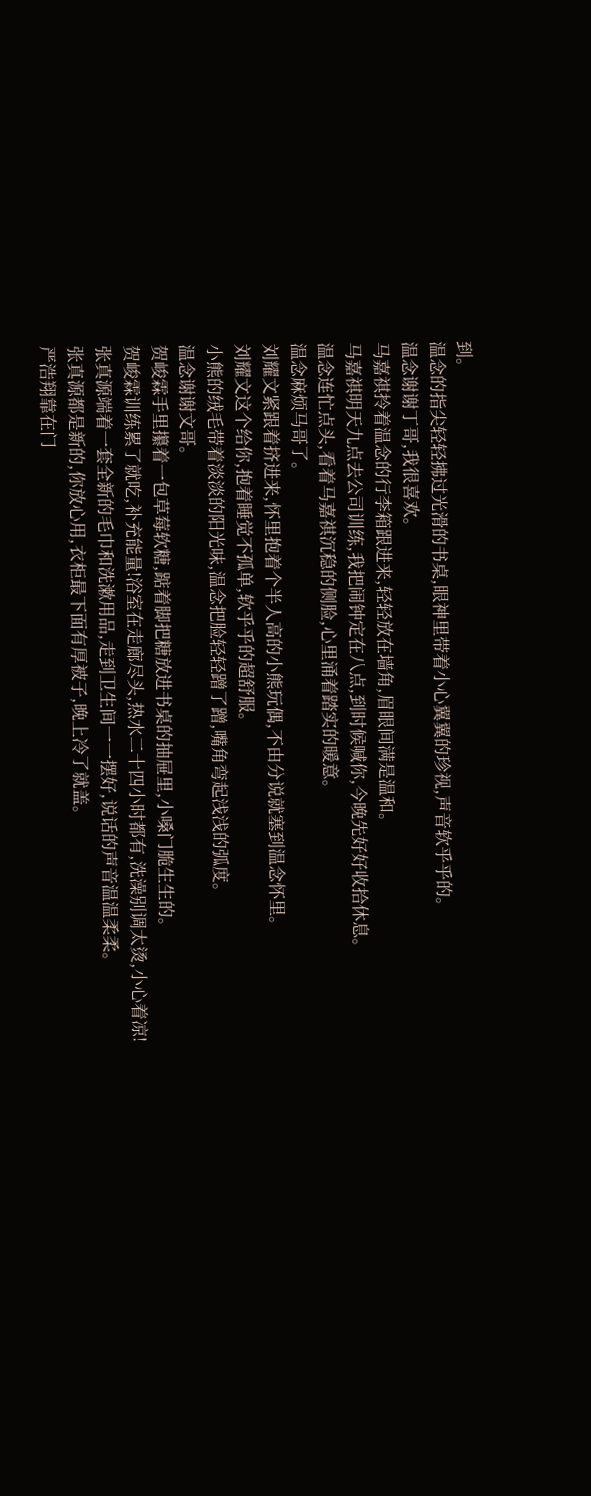到。
温念的指尖轻轻拂过光滑的书桌,眼神里带着小心翼翼的珍视,声音软乎乎的。
温念谢谢丁哥,我很喜欢。
马嘉祺拎着温念的行李箱跟进来,轻轻放在墙角,眉眼间满是温和。
马嘉祺明天九点去公司训练,我把闹钟定在八点,到时候喊你,今晚先好好收拾休息。
温念连忙点头,看着马嘉祺沉稳的侧脸,心里涌着踏实的暖意。
温念麻烦马哥了。
刘耀文紧跟着挤进来,怀里抱着个半人高的小熊玩偶,不由分说就塞到温念怀里。
刘耀文这个给你,抱着睡觉不孤单,软乎乎的超舒服。
小熊的绒毛带着淡淡的阳光味,温念把脸轻轻蹭了蹭,嘴角弯起浅浅的弧度。
温念谢谢文哥。
贺峻霖手里攥着一包草莓软糖,踮着脚把糖放进书桌的抽屉里,小嗓门脆生生的。
贺峻霖训练累了就吃,补充能量!浴室在走廊尽头,热水二十四小时都有,洗澡别调太烫,小心着凉!
张真源端着一套全新的毛巾和洗漱用品,走到卫生间一一摆好,说话的声音温温柔柔。
张真源都是新的,你放心用,衣柜最下面有厚被子,晚上冷了就盖。
严浩翔靠在门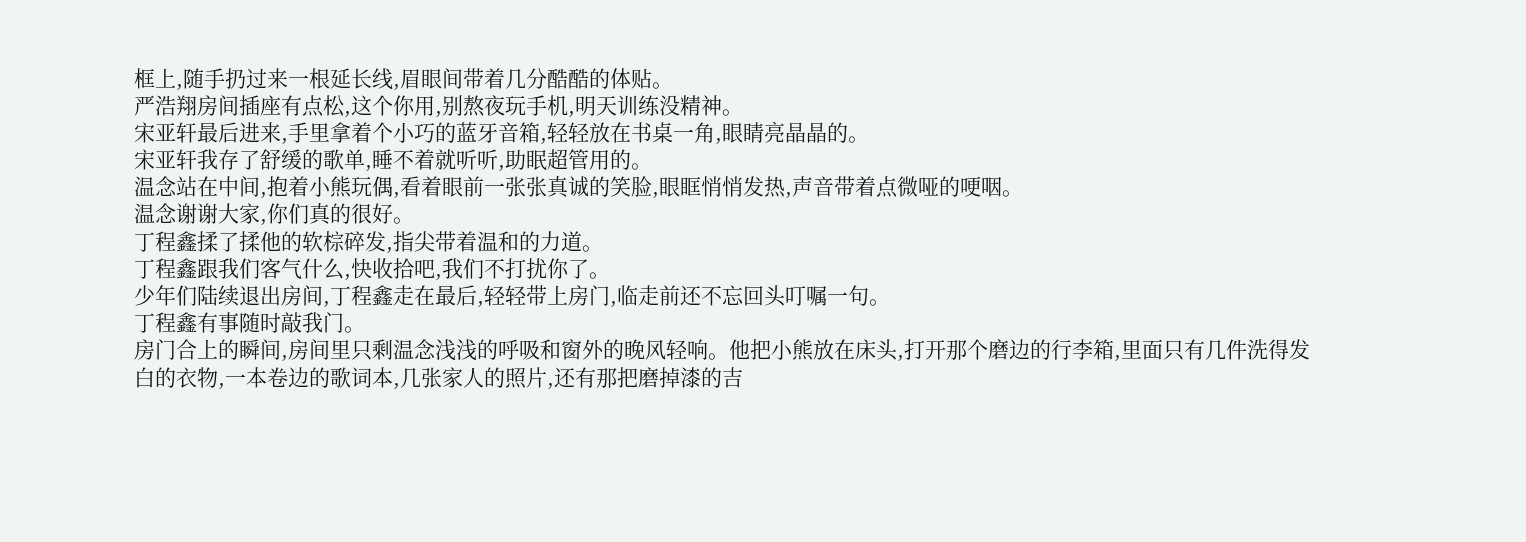框上,随手扔过来一根延长线,眉眼间带着几分酷酷的体贴。
严浩翔房间插座有点松,这个你用,别熬夜玩手机,明天训练没精神。
宋亚轩最后进来,手里拿着个小巧的蓝牙音箱,轻轻放在书桌一角,眼睛亮晶晶的。
宋亚轩我存了舒缓的歌单,睡不着就听听,助眠超管用的。
温念站在中间,抱着小熊玩偶,看着眼前一张张真诚的笑脸,眼眶悄悄发热,声音带着点微哑的哽咽。
温念谢谢大家,你们真的很好。
丁程鑫揉了揉他的软棕碎发,指尖带着温和的力道。
丁程鑫跟我们客气什么,快收拾吧,我们不打扰你了。
少年们陆续退出房间,丁程鑫走在最后,轻轻带上房门,临走前还不忘回头叮嘱一句。
丁程鑫有事随时敲我门。
房门合上的瞬间,房间里只剩温念浅浅的呼吸和窗外的晚风轻响。他把小熊放在床头,打开那个磨边的行李箱,里面只有几件洗得发白的衣物,一本卷边的歌词本,几张家人的照片,还有那把磨掉漆的吉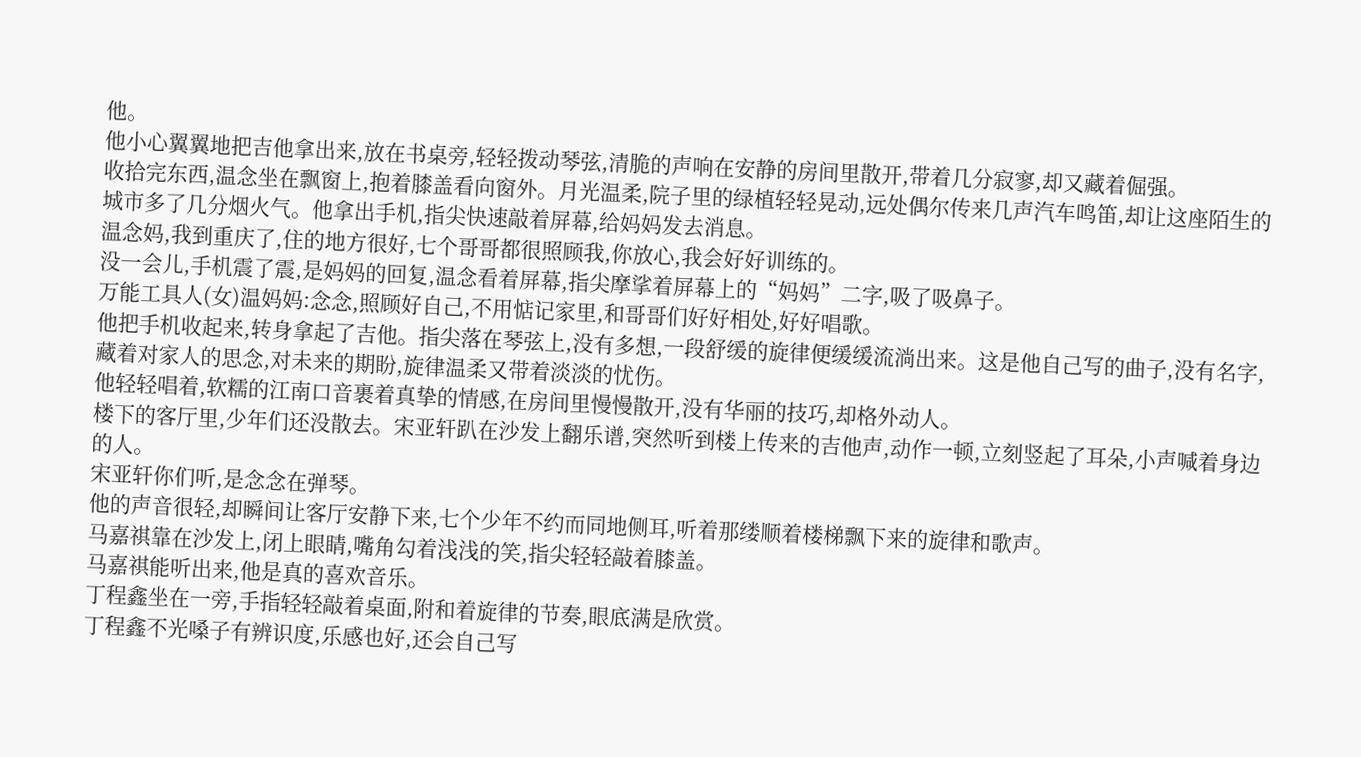他。
他小心翼翼地把吉他拿出来,放在书桌旁,轻轻拨动琴弦,清脆的声响在安静的房间里散开,带着几分寂寥,却又藏着倔强。
收拾完东西,温念坐在飘窗上,抱着膝盖看向窗外。月光温柔,院子里的绿植轻轻晃动,远处偶尔传来几声汽车鸣笛,却让这座陌生的城市多了几分烟火气。他拿出手机,指尖快速敲着屏幕,给妈妈发去消息。
温念妈,我到重庆了,住的地方很好,七个哥哥都很照顾我,你放心,我会好好训练的。
没一会儿,手机震了震,是妈妈的回复,温念看着屏幕,指尖摩挲着屏幕上的“妈妈”二字,吸了吸鼻子。
万能工具人(女)温妈妈:念念,照顾好自己,不用惦记家里,和哥哥们好好相处,好好唱歌。
他把手机收起来,转身拿起了吉他。指尖落在琴弦上,没有多想,一段舒缓的旋律便缓缓流淌出来。这是他自己写的曲子,没有名字,藏着对家人的思念,对未来的期盼,旋律温柔又带着淡淡的忧伤。
他轻轻唱着,软糯的江南口音裹着真挚的情感,在房间里慢慢散开,没有华丽的技巧,却格外动人。
楼下的客厅里,少年们还没散去。宋亚轩趴在沙发上翻乐谱,突然听到楼上传来的吉他声,动作一顿,立刻竖起了耳朵,小声喊着身边的人。
宋亚轩你们听,是念念在弹琴。
他的声音很轻,却瞬间让客厅安静下来,七个少年不约而同地侧耳,听着那缕顺着楼梯飘下来的旋律和歌声。
马嘉祺靠在沙发上,闭上眼睛,嘴角勾着浅浅的笑,指尖轻轻敲着膝盖。
马嘉祺能听出来,他是真的喜欢音乐。
丁程鑫坐在一旁,手指轻轻敲着桌面,附和着旋律的节奏,眼底满是欣赏。
丁程鑫不光嗓子有辨识度,乐感也好,还会自己写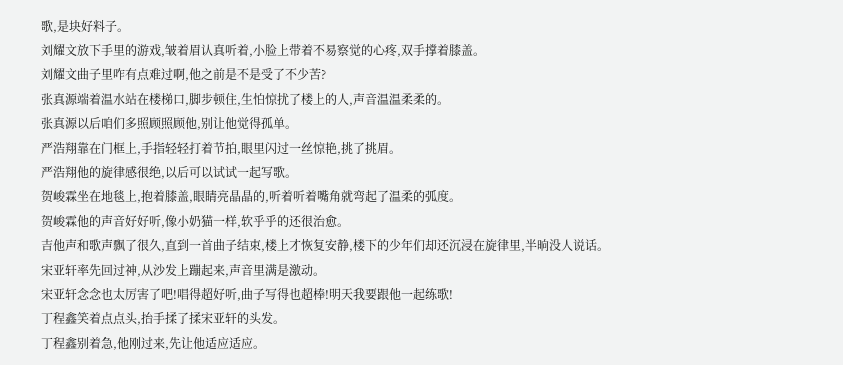歌,是块好料子。
刘耀文放下手里的游戏,皱着眉认真听着,小脸上带着不易察觉的心疼,双手撑着膝盖。
刘耀文曲子里咋有点难过啊,他之前是不是受了不少苦?
张真源端着温水站在楼梯口,脚步顿住,生怕惊扰了楼上的人,声音温温柔柔的。
张真源以后咱们多照顾照顾他,别让他觉得孤单。
严浩翔靠在门框上,手指轻轻打着节拍,眼里闪过一丝惊艳,挑了挑眉。
严浩翔他的旋律感很绝,以后可以试试一起写歌。
贺峻霖坐在地毯上,抱着膝盖,眼睛亮晶晶的,听着听着嘴角就弯起了温柔的弧度。
贺峻霖他的声音好好听,像小奶猫一样,软乎乎的还很治愈。
吉他声和歌声飘了很久,直到一首曲子结束,楼上才恢复安静,楼下的少年们却还沉浸在旋律里,半晌没人说话。
宋亚轩率先回过神,从沙发上蹦起来,声音里满是激动。
宋亚轩念念也太厉害了吧!唱得超好听,曲子写得也超棒!明天我要跟他一起练歌!
丁程鑫笑着点点头,抬手揉了揉宋亚轩的头发。
丁程鑫别着急,他刚过来,先让他适应适应。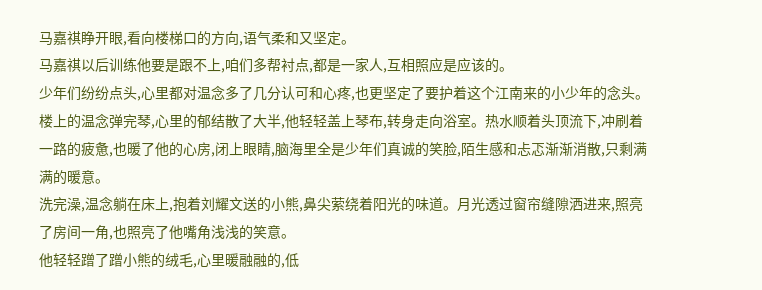马嘉祺睁开眼,看向楼梯口的方向,语气柔和又坚定。
马嘉祺以后训练他要是跟不上,咱们多帮衬点,都是一家人,互相照应是应该的。
少年们纷纷点头,心里都对温念多了几分认可和心疼,也更坚定了要护着这个江南来的小少年的念头。
楼上的温念弹完琴,心里的郁结散了大半,他轻轻盖上琴布,转身走向浴室。热水顺着头顶流下,冲刷着一路的疲惫,也暖了他的心房,闭上眼睛,脑海里全是少年们真诚的笑脸,陌生感和忐忑渐渐消散,只剩满满的暖意。
洗完澡,温念躺在床上,抱着刘耀文送的小熊,鼻尖萦绕着阳光的味道。月光透过窗帘缝隙洒进来,照亮了房间一角,也照亮了他嘴角浅浅的笑意。
他轻轻蹭了蹭小熊的绒毛,心里暖融融的,低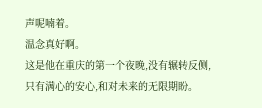声呢喃着。
温念真好啊。
这是他在重庆的第一个夜晚,没有辗转反侧,只有满心的安心,和对未来的无限期盼。